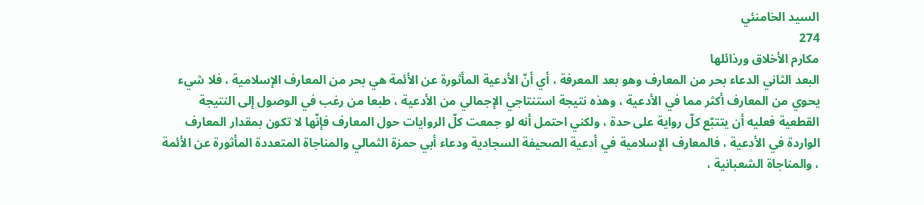السيد الخامنئي
274
مكارم الأخلاق ورذائلها
البعد الثاني الدعاء بحر من المعارف وهو بعد المعرفة ، أي أنّ الأدعية المأثورة عن الأئمة هي بحر من المعارف الإسلامية ، فلا شيء يحوي من المعارف أكثر مما في الأدعية ، وهذه نتيجة استنتاجي الإجمالي من الأدعية ، طبعا من رغب في الوصول إلى النتيجة القطعية فعليه أن يتتبّع كلّ رواية على حدة ، ولكني احتمل أنه لو جمعت كلّ الروايات حول المعارف فإنّها لا تكون بمقدار المعارف الواردة في الأدعية ، فالمعارف الإسلامية في أدعية الصحيفة السجادية ودعاء أبي حمزة الثمالي والمناجاة المتعددة المأثورة عن الأئمة ، والمناجاة الشعبانية ،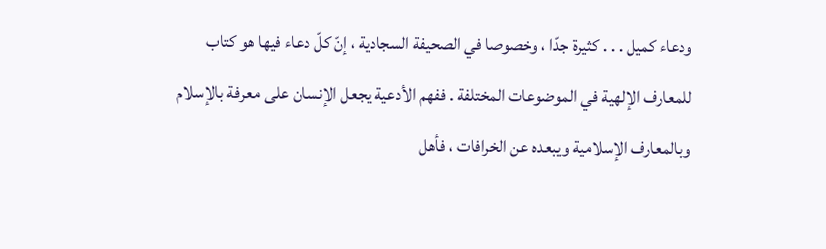ودعاء كميل . . . كثيرة جدّا ، وخصوصا في الصحيفة السجادية ، إنّ كلّ دعاء فيها هو كتاب للمعارف الإلهية في الموضوعات المختلفة . ففهم الأدعية يجعل الإنسان على معرفة بالإسلام وبالمعارف الإسلامية ويبعده عن الخرافات ، فأهل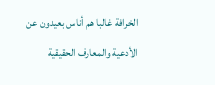الخرافة غالبا هم أناس بعيدون عن الأدعية والمعارف الحقيقية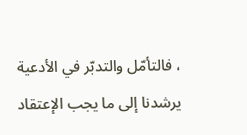، فالتأمّل والتدبّر في الأدعية يرشدنا إلى ما يجب الإعتقاد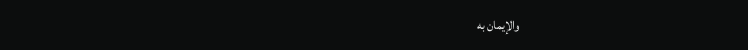والإيمان به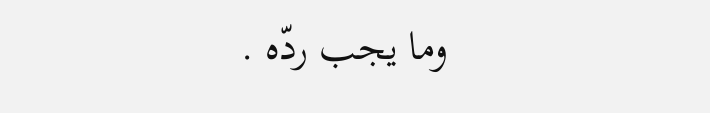وما يجب ردّه .